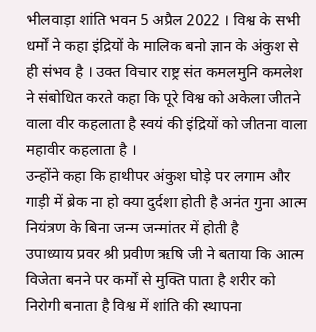भीलवाड़ा शांति भवन 5 अप्रैल 2022 । विश्व के सभी धर्मों ने कहा इंद्रियों के मालिक बनो ज्ञान के अंकुश से ही संभव है । उक्त विचार राष्ट्र संत कमलमुनि कमलेश ने संबोधित करते कहा कि पूरे विश्व को अकेला जीतने वाला वीर कहलाता है स्वयं की इंद्रियों को जीतना वाला महावीर कहलाता है ।
उन्होंने कहा कि हाथीपर अंकुश घोड़े पर लगाम और गाड़ी में ब्रेक ना हो क्या दुर्दशा होती है अनंत गुना आत्म नियंत्रण के बिना जन्म जन्मांतर में होती है
उपाध्याय प्रवर श्री प्रवीण ऋषि जी ने बताया कि आत्म विजेता बनने पर कर्मों से मुक्ति पाता है शरीर को निरोगी बनाता है विश्व में शांति की स्थापना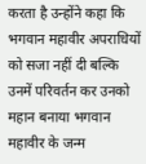करता है उन्होंने कहा कि भगवान महावीर अपराधियों को सजा नहीं दी बल्कि उनमें परिवर्तन कर उनको महान बनाया भगवान महावीर के जन्म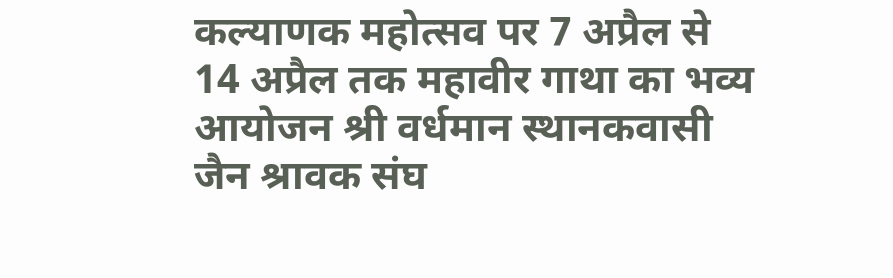कल्याणक महोत्सव पर 7 अप्रैल से 14 अप्रैल तक महावीर गाथा का भव्य आयोजन श्री वर्धमान स्थानकवासी जैन श्रावक संघ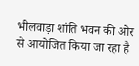भीलवाड़ा शांति भवन की ओर से आयोजित किया जा रहा है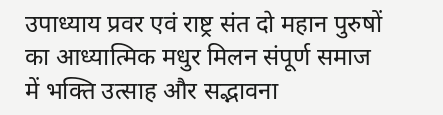उपाध्याय प्रवर एवं राष्ट्र संत दो महान पुरुषों का आध्यात्मिक मधुर मिलन संपूर्ण समाज में भक्ति उत्साह और सद्भावना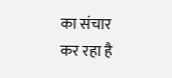का संचार कर रहा है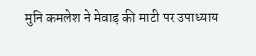मुनि कमलेश ने मेवाड़ की माटी पर उपाध्याय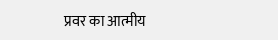प्रवर का आत्मीय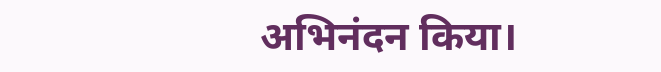अभिनंदन किया।